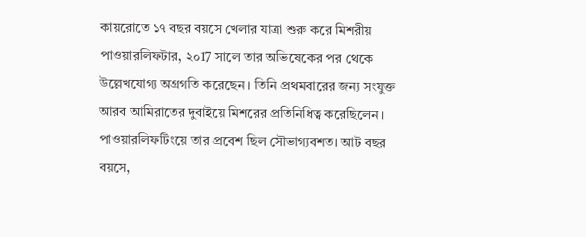কায়রোতে ১৭ বছর বয়সে খেলার যাত্রা শুরু করে মিশরীয় পাওয়ারলিফটার, ২০17 সালে তার অভিষেকের পর থেকে উল্লেখযোগ্য অগ্রগতি করেছেন। তিনি প্রথমবারের জন্য সংযুক্ত আরব আমিরাতের দুবাইয়ে মিশরের প্রতিনিধিত্ব করেছিলেন। পাওয়ারলিফটিংয়ে তার প্রবেশ ছিল সৌভাগ্যবশত। আট বছর বয়সে,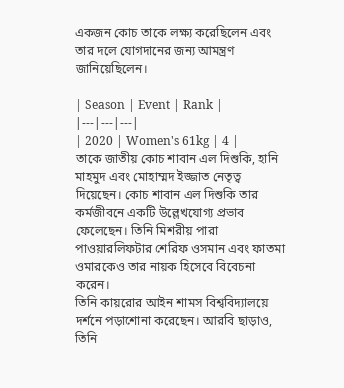একজন কোচ তাকে লক্ষ্য করেছিলেন এবং তার দলে যোগদানের জন্য আমন্ত্রণ জানিয়েছিলেন।

| Season | Event | Rank |
|---|---|---|
| 2020 | Women's 61kg | 4 |
তাকে জাতীয় কোচ শাবান এল দিশুকি, হানি মাহমুদ এবং মোহাম্মদ ইজ্জাত নেতৃত্ব দিয়েছেন। কোচ শাবান এল দিশুকি তার কর্মজীবনে একটি উল্লেখযোগ্য প্রভাব ফেলেছেন। তিনি মিশরীয় পারা পাওয়ারলিফটার শেরিফ ওসমান এবং ফাতমা ওমারকেও তার নায়ক হিসেবে বিবেচনা করেন।
তিনি কায়রোর আইন শামস বিশ্ববিদ্যালয়ে দর্শনে পড়াশোনা করেছেন। আরবি ছাড়াও, তিনি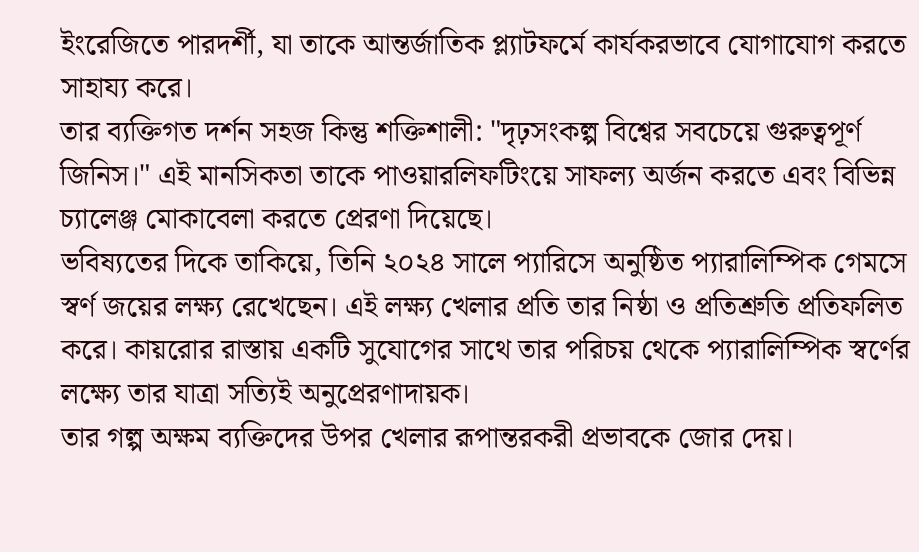ইংরেজিতে পারদর্শী, যা তাকে আন্তর্জাতিক প্ল্যাটফর্মে কার্যকরভাবে যোগাযোগ করতে সাহায্য করে।
তার ব্যক্তিগত দর্শন সহজ কিন্তু শক্তিশালী: "দৃঢ়সংকল্প বিশ্বের সবচেয়ে গুরুত্বপূর্ণ জিনিস।" এই মানসিকতা তাকে পাওয়ারলিফটিংয়ে সাফল্য অর্জন করতে এবং বিভিন্ন চ্যালেঞ্জ মোকাবেলা করতে প্রেরণা দিয়েছে।
ভবিষ্যতের দিকে তাকিয়ে, তিনি ২০২৪ সালে প্যারিসে অনুষ্ঠিত প্যারালিম্পিক গেমসে স্বর্ণ জয়ের লক্ষ্য রেখেছেন। এই লক্ষ্য খেলার প্রতি তার নিষ্ঠা ও প্রতিশ্রুতি প্রতিফলিত করে। কায়রোর রাস্তায় একটি সুযোগের সাথে তার পরিচয় থেকে প্যারালিম্পিক স্বর্ণের লক্ষ্যে তার যাত্রা সত্যিই অনুপ্রেরণাদায়ক।
তার গল্প অক্ষম ব্যক্তিদের উপর খেলার রূপান্তরকরী প্রভাবকে জোর দেয়।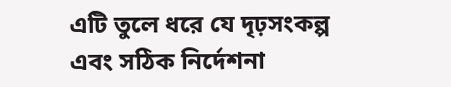এটি তুলে ধরে যে দৃঢ়সংকল্প এবং সঠিক নির্দেশনা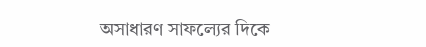অসাধারণ সাফল্যের দিকে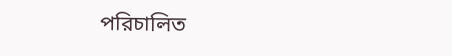পরিচালিত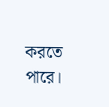করতে পারে।